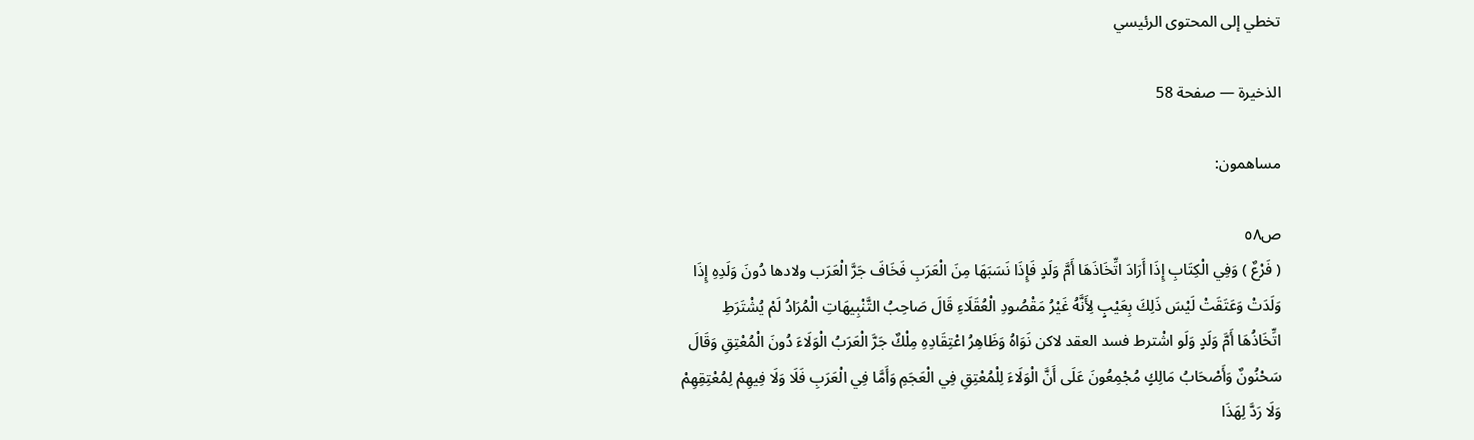تخطي إلى المحتوى الرئيسي

الذخيرة — صفحة 58

مساهمون:

ص٥٨
( فَرْعٌ ) وَفِي الْكِتَابِ إِذَا أَرَادَ اتِّخَاذَهَا أَمَّ وَلَدٍ فَإِذَا نَسَبَهَا مِنَ الْعَرَبِ فَخَافَ جَرَّ الْعَرَب ولادها دُونَ وَلَدِهِ إِذَا وَلَدَتْ وَعَتَقَتْ لَيْسَ ذَلِكَ بِعَيْبٍ لِأَنَّهُ غَيْرُ مَقْصُودِ الْعُقَلَاءِ قَالَ صَاحِبُ التَّنْبِيهَاتِ الْمُرَادُ لَمْ يُشْتَرَطِ اتِّخَاذُهَا أَمَّ وَلَدٍ وَلَو اشْترط فسد العقد لاكن نَوَاهُ وَظَاهِرُ اعْتِقَادِهِ مِلْكٌ جَرَّ الْعَرَبُ الْوَلَاءَ دُونَ الْمُعْتِقِ وَقَالَ سَحْنُونٌ وَأَصْحَابُ مَالِكٍ مُجْمِعُونَ عَلَى أَنَّ الْوَلَاءَ لِلْمُعْتِقِ فِي الْعَجَمِ وَأَمَّا فِي الْعَرَبِ فَلَا وَلَا فِيهِمْ لِمُعْتِقِهِمْ وَلَا رَدَّ لِهَذَا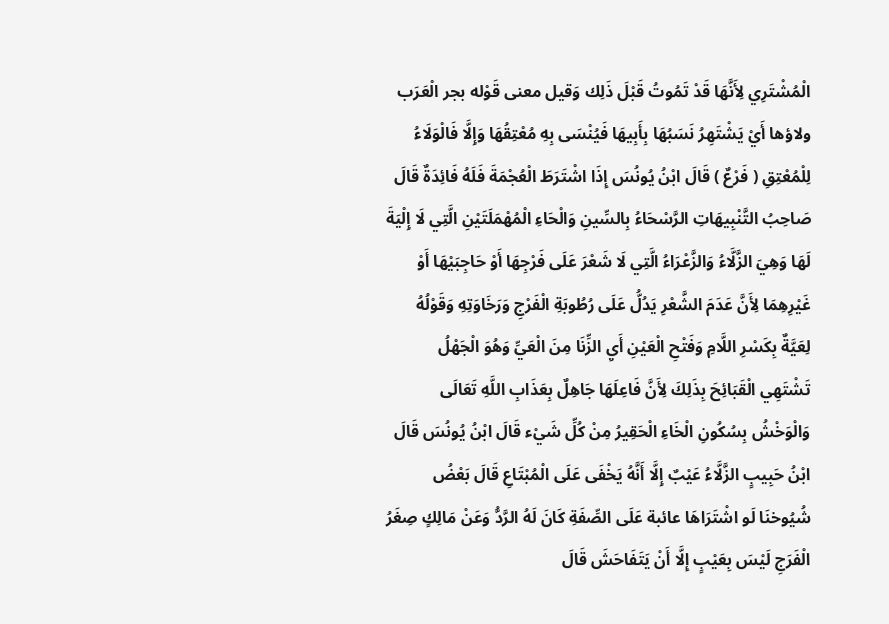الْمُشْتَرِي لِأَنَّهَا قَدْ تَمُوتُ قَبْلَ ذَلِك وَقيل معنى قَوْله بجر الْعَرَب ولاؤها أَيْ يَشْتَهِرُ نَسَبُهَا بِأَبِيهَا فَيُنْسَى بِهِ مُعْتِقُهَا وَإِلَّا فَالْوَلَاءُ لِلْمُعْتِقِ ( فَرْعٌ ) قَالَ ابْنُ يُونُسَ إِذَا اشْتَرَطَ الْعُجْمَةَ فَلَهُ فَائِدَةٌ قَالَ صَاحِبُ التَّنْبِيهَاتِ الرَّسْحَاءُ بِالسِّينِ وَالْحَاءِ الْمُهْمَلَتَيْنِ الَّتِي لَا إِلْيَةَ لَهَا وَهِيَ الزَّلَّاءُ وَالزَّعْرَاءُ الَّتِي لَا شَعْرَ عَلَى فَرْجِهَا أَوْ حَاجِبَيْهَا أَوْ غَيْرِهِمَا لِأَنَّ عَدَمَ الشَّعْرِ يَدُلُّ عَلَى رُطُوبَةِ الْفَرْجِ وَرَخَاوَتِهِ وَقَوْلُهُ لِعَيَّةٌ بِكَسْرِ اللَّامِ وَفَتْحِ الْعَيْنِ أَيِ الزِّنَا مِنَ الْعَيِّ وَهُوَ الْجَهْلُ تَشْتَهِي الْقَبَائِحَ بِذَلِكَ لِأَنَّ فَاعِلَهَا جَاهِلٌ بِعَذَابِ اللَّهِ تَعَالَى وَالْوَخْشُ بِسُكُونِ الْخَاءِ الْحَقِيرُ مِنْ كُلِّ شَيْء قَالَ ابْنُ يُونُسَ قَالَ ابْنُ حَبِيبٍ الزَّلَّاءُ عَيْبٌ إِلَّا أَنَّهُ يَخْفَى عَلَى الْمُبْتَاعِ قَالَ بَعْضُ شُيُوخنَا لَو اشْتَرَاهَا عائبة عَلَى الصِّفَةِ كَانَ لَهُ الرَّدُّ وَعَنْ مَالِكٍ صِغَرُ الْفَرَجِ لَيْسَ بِعَيْبٍ إِلَّا أَنْ يَتَفَاحَشَ قَالَ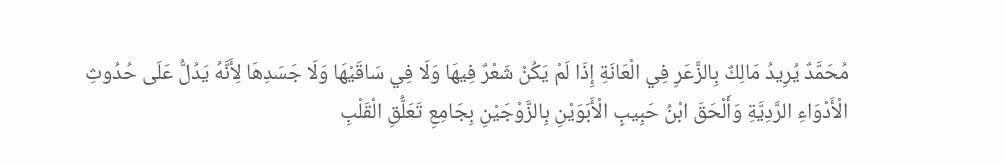مُحَمَّدٌ يُرِيدُ مَالِكٌ بِالزَّعَرِ فِي الْعَانَةِ إِذَا لَمْ يَكُنْ شَعْرٌ فِيهَا وَلَا فِي سَاقَيْهَا وَلَا جَسَدِهَا لِأَنَّهُ يَدُلُّ عَلَى حُدُوثِ الْأَدْوَاءِ الرَّدِيَّةِ وَأَلْحَقَ ابْنُ حَبِيبٍ الْأَبَوَيْنِ بِالزَّوْجَيْنِ بِجَامِعِ تَعَلُّقِ الْقَلْبِ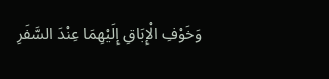وَخَوْفِ الْإِبَاقِ إِلَيْهِمَا عِنْدَ السَّفَرِ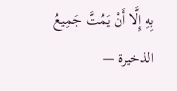بِهِ إِلَّا أَنْ يَمُتَّ جَمِيعُ
الذخيرة —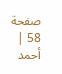صفحة 58 | أحمد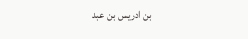بن ادريس بن عبد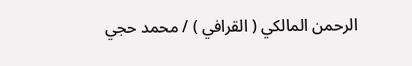الرحمن المالكي ( القرافي ) / محمد حجي